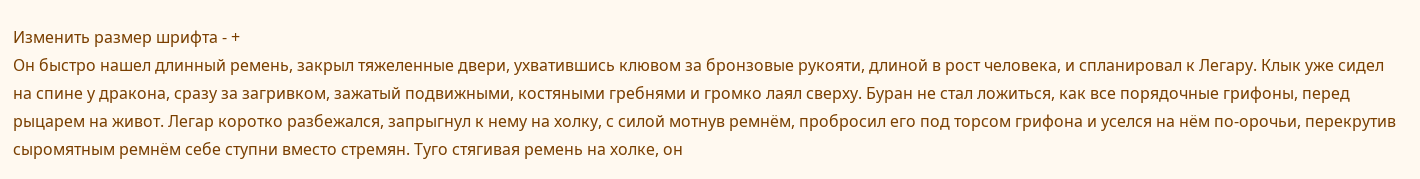Изменить размер шрифта - +
Он быстро нашел длинный ремень, закрыл тяжеленные двери, ухватившись клювом за бронзовые рукояти, длиной в рост человека, и спланировал к Легару. Клык уже сидел на спине у дракона, сразу за загривком, зажатый подвижными, костяными гребнями и громко лаял сверху. Буран не стал ложиться, как все порядочные грифоны, перед рыцарем на живот. Легар коротко разбежался, запрыгнул к нему на холку, с силой мотнув ремнём, пробросил его под торсом грифона и уселся на нём по-орочьи, перекрутив сыромятным ремнём себе ступни вместо стремян. Туго стягивая ремень на холке, он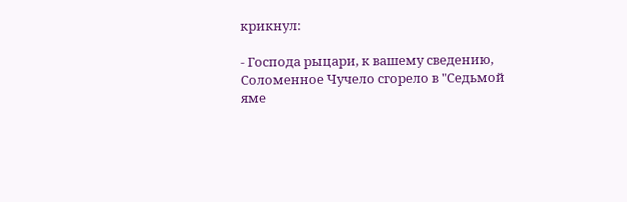крикнул:

- Господа рыцари, к вашему сведению, Соломенное Чучело сгорело в "Седьмой яме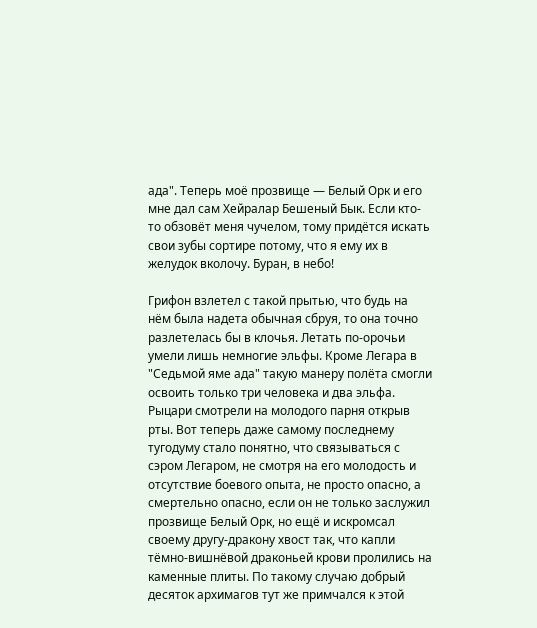ада". Теперь моё прозвище — Белый Орк и его мне дал сам Хейралар Бешеный Бык. Если кто-то обзовёт меня чучелом, тому придётся искать свои зубы сортире потому, что я ему их в желудок вколочу. Буран, в небо!

Грифон взлетел с такой прытью, что будь на нём была надета обычная сбруя, то она точно разлетелась бы в клочья. Летать по-орочьи умели лишь немногие эльфы. Кроме Легара в "Седьмой яме ада" такую манеру полёта смогли освоить только три человека и два эльфа. Рыцари смотрели на молодого парня открыв рты. Вот теперь даже самому последнему тугодуму стало понятно, что связываться с сэром Легаром, не смотря на его молодость и отсутствие боевого опыта, не просто опасно, а смертельно опасно, если он не только заслужил прозвище Белый Орк, но ещё и искромсал своему другу-дракону хвост так, что капли тёмно-вишнёвой драконьей крови пролились на каменные плиты. По такому случаю добрый десяток архимагов тут же примчался к этой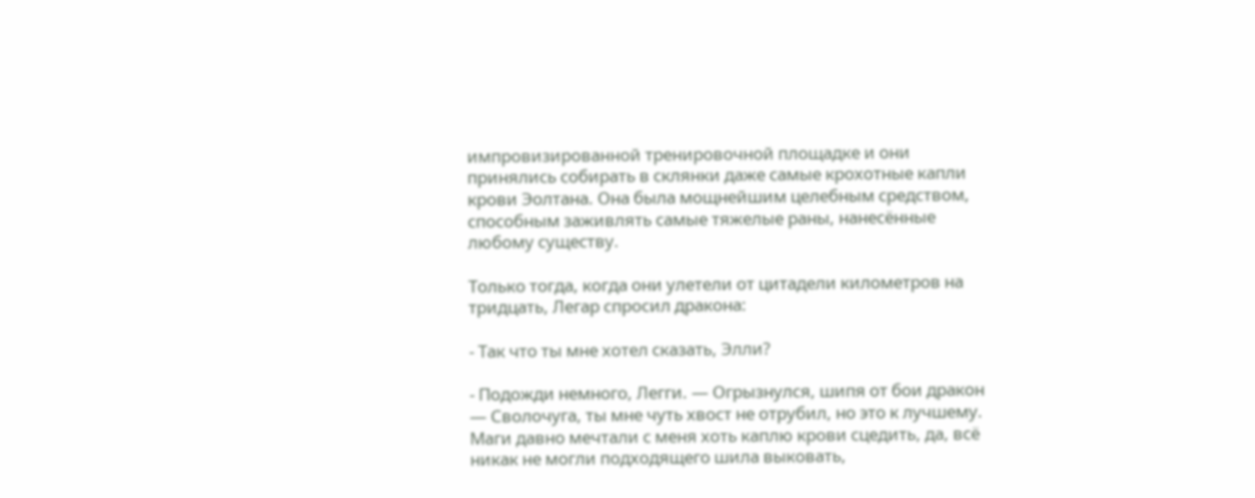импровизированной тренировочной площадке и они принялись собирать в склянки даже самые крохотные капли крови Эолтана. Она была мощнейшим целебным средством, способным заживлять самые тяжелые раны, нанесённые любому существу.

Только тогда, когда они улетели от цитадели километров на тридцать, Легар спросил дракона:

- Так что ты мне хотел сказать, Элли?

- Подожди немного, Легги. — Огрызнулся, шипя от бои дракон — Сволочуга, ты мне чуть хвост не отрубил, но это к лучшему. Маги давно мечтали с меня хоть каплю крови сцедить, да, всё никак не могли подходящего шила выковать,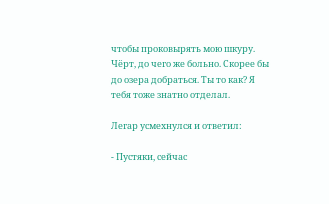чтобы проковырять мою шкуру. Чёрт, до чего же больно. Скорее бы до озера добраться. Ты то как? Я тебя тоже знатно отделал.

Легар усмехнулся и ответил:

- Пустяки, сейчас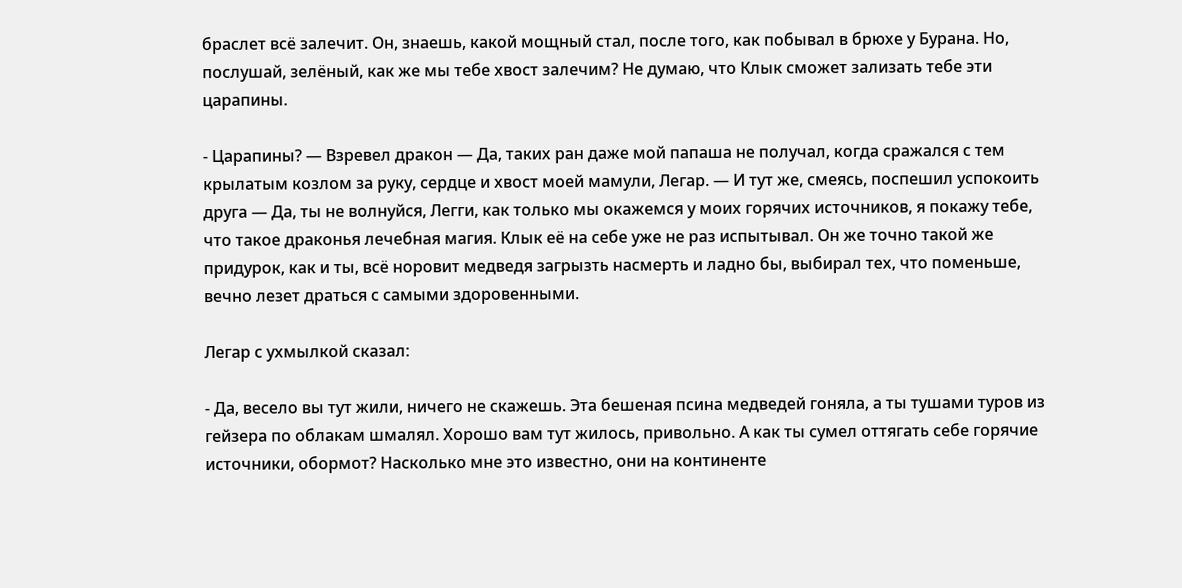браслет всё залечит. Он, знаешь, какой мощный стал, после того, как побывал в брюхе у Бурана. Но, послушай, зелёный, как же мы тебе хвост залечим? Не думаю, что Клык сможет зализать тебе эти царапины.

- Царапины? — Взревел дракон — Да, таких ран даже мой папаша не получал, когда сражался с тем крылатым козлом за руку, сердце и хвост моей мамули, Легар. — И тут же, смеясь, поспешил успокоить друга — Да, ты не волнуйся, Легги, как только мы окажемся у моих горячих источников, я покажу тебе, что такое драконья лечебная магия. Клык её на себе уже не раз испытывал. Он же точно такой же придурок, как и ты, всё норовит медведя загрызть насмерть и ладно бы, выбирал тех, что поменьше, вечно лезет драться с самыми здоровенными.

Легар с ухмылкой сказал:

- Да, весело вы тут жили, ничего не скажешь. Эта бешеная псина медведей гоняла, а ты тушами туров из гейзера по облакам шмалял. Хорошо вам тут жилось, привольно. А как ты сумел оттягать себе горячие источники, обормот? Насколько мне это известно, они на континенте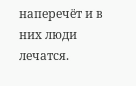наперечёт и в них люди лечатся.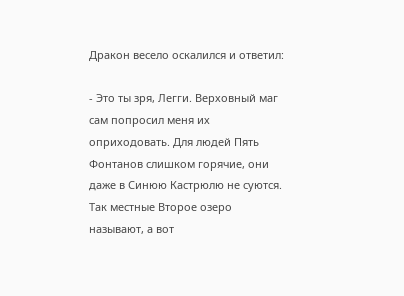Дракон весело оскалился и ответил:

- Это ты зря, Легги. Верховный маг сам попросил меня их оприходовать. Для людей Пять Фонтанов слишком горячие, они даже в Синюю Кастрюлю не суются. Так местные Второе озеро называют, а вот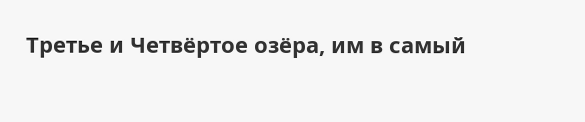Третье и Четвёртое озёра, им в самый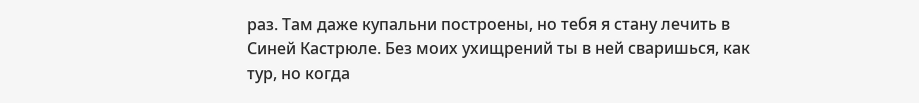раз. Там даже купальни построены, но тебя я стану лечить в Синей Кастрюле. Без моих ухищрений ты в ней сваришься, как тур, но когда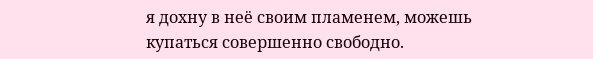я дохну в неё своим пламенем, можешь купаться совершенно свободно.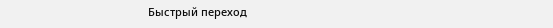Быстрый переход